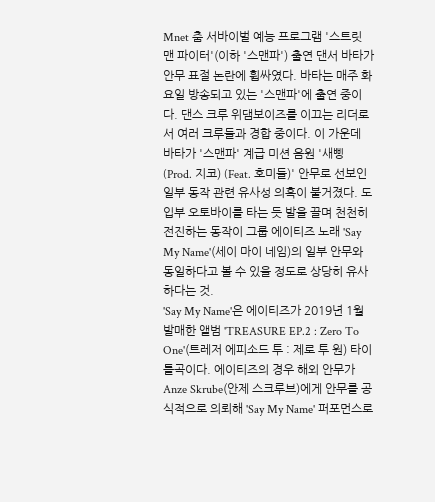Mnet 춤 서바이벌 예능 프로그램 '스트릿 맨 파이터'(이하 '스맨파') 출연 댄서 바타가 안무 표절 논란에 휩싸였다. 바타는 매주 화요일 방송되고 있는 '스맨파'에 출연 중이다. 댄스 크루 위댐보이즈를 이끄는 리더로서 여러 크루들과 경합 중이다. 이 가운데 바타가 '스맨파' 계급 미션 음원 '새삥 (Prod. 지코) (Feat. 호미들)' 안무로 선보인 일부 동작 관련 유사성 의혹이 불거졌다. 도입부 오토바이를 타는 듯 발을 끌며 천천히 전진하는 동작이 그룹 에이티즈 노래 'Say My Name'(세이 마이 네임)의 일부 안무와 동일하다고 볼 수 있을 정도로 상당히 유사하다는 것.
'Say My Name'은 에이티즈가 2019년 1월 발매한 앨범 'TREASURE EP.2 : Zero To One'(트레저 에피소드 투 : 제로 투 원) 타이틀곡이다. 에이티즈의 경우 해외 안무가 Anze Skrube(안제 스크루브)에게 안무를 공식적으로 의뢰해 'Say My Name' 퍼포먼스로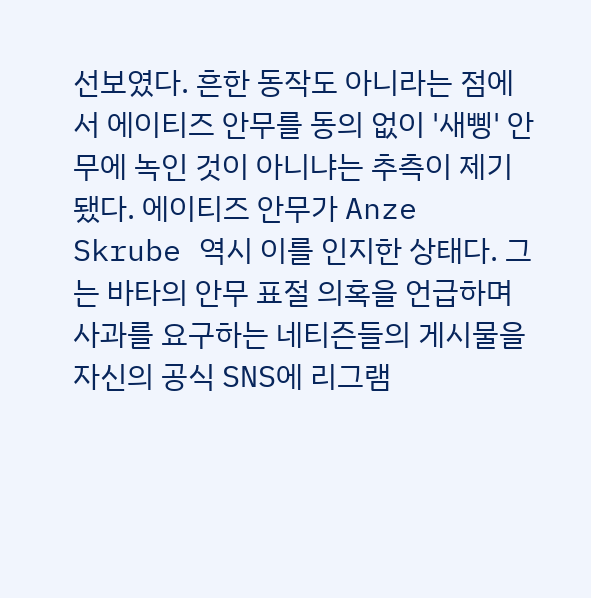선보였다. 흔한 동작도 아니라는 점에서 에이티즈 안무를 동의 없이 '새삥' 안무에 녹인 것이 아니냐는 추측이 제기됐다. 에이티즈 안무가 Anze Skrube 역시 이를 인지한 상태다. 그는 바타의 안무 표절 의혹을 언급하며 사과를 요구하는 네티즌들의 게시물을 자신의 공식 SNS에 리그램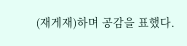(재게재)하며 공감을 표했다.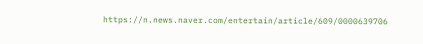https://n.news.naver.com/entertain/article/609/0000639706